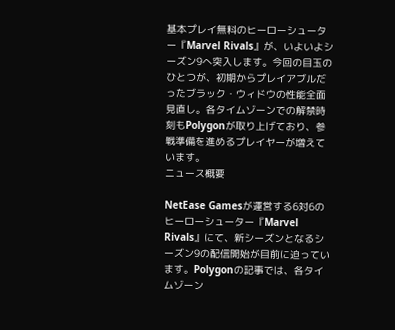基本プレイ無料のヒーローシューター『Marvel Rivals』が、いよいよシーズン9へ突入します。今回の目玉のひとつが、初期からプレイアブルだったブラック・ウィドウの性能全面見直し。各タイムゾーンでの解禁時刻もPolygonが取り上げており、参戦準備を進めるプレイヤーが増えています。
ニュース概要

NetEase Gamesが運営する6対6のヒーローシューター『Marvel Rivals』にて、新シーズンとなるシーズン9の配信開始が目前に迫っています。Polygonの記事では、各タイムゾーン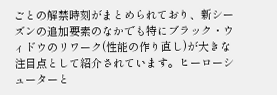ごとの解禁時刻がまとめられており、新シーズンの追加要素のなかでも特にブラック・ウィドウのリワーク(性能の作り直し)が大きな注目点として紹介されています。ヒーローシューターと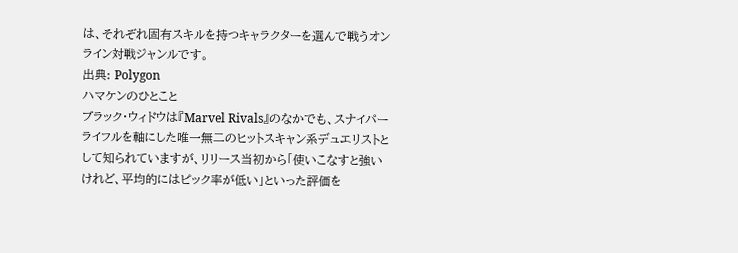は、それぞれ固有スキルを持つキャラクターを選んで戦うオンライン対戦ジャンルです。
出典: Polygon
ハマケンのひとこと
ブラック・ウィドウは『Marvel Rivals』のなかでも、スナイパーライフルを軸にした唯一無二のヒットスキャン系デュエリストとして知られていますが、リリース当初から「使いこなすと強いけれど、平均的にはピック率が低い」といった評価を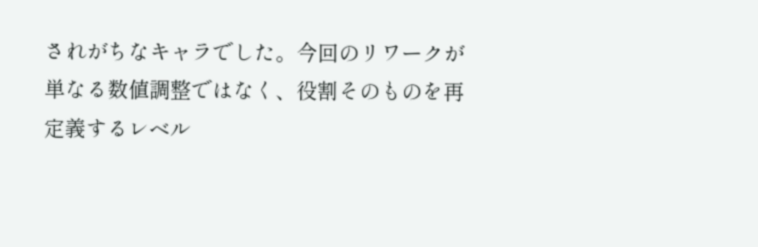されがちなキャラでした。今回のリワークが単なる数値調整ではなく、役割そのものを再定義するレベル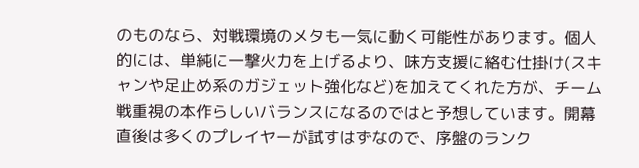のものなら、対戦環境のメタも一気に動く可能性があります。個人的には、単純に一撃火力を上げるより、味方支援に絡む仕掛け(スキャンや足止め系のガジェット強化など)を加えてくれた方が、チーム戦重視の本作らしいバランスになるのではと予想しています。開幕直後は多くのプレイヤーが試すはずなので、序盤のランク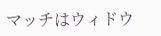マッチはウィドウ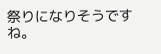祭りになりそうですね。